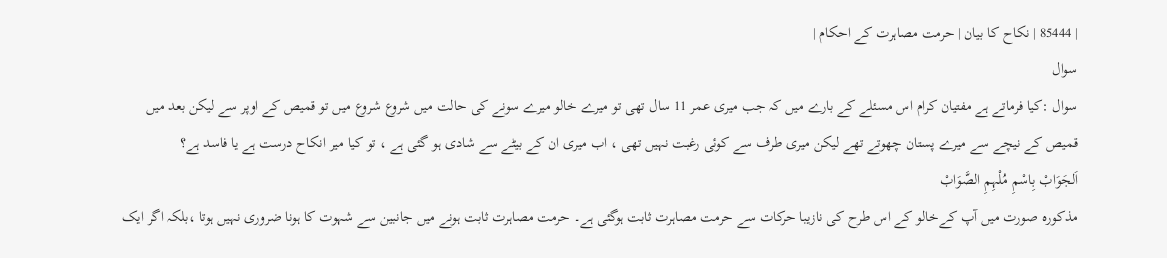| 85444 | نکاح کا بیان | حرمت مصاہرت کے احکام |
سوال
سوال :کیا فرماتے ہے مفتیان کرام اس مسئلے کے بارے میں کہ جب میری عمر 11 سال تھی تو میرے خالو میرے سونے کی حالت میں شروع شروع میں تو قمیص کے اوپر سے لیکن بعد میں قمیص کے نیچے سے میرے پستان چھوتے تھے لیکن میری طرف سے کوئی رغبت نہیں تھی ، اب میری ان کے بیٹے سے شادی ہو گئی ہے ، تو کیا میر انکاح درست ہے یا فاسد ہے؟
اَلجَوَابْ بِاسْمِ مُلْہِمِ الصَّوَابْ
مذکورہ صورت میں آپ کےخالو کے اس طرح کی نازیبا حرکات سے حرمت مصاہرت ثابت ہوگئی ہے۔ حرمت مصاہرت ثابت ہونے میں جانبین سے شہوت کا ہونا ضروری نہیں ہوتا ،بلکہ اگر ایک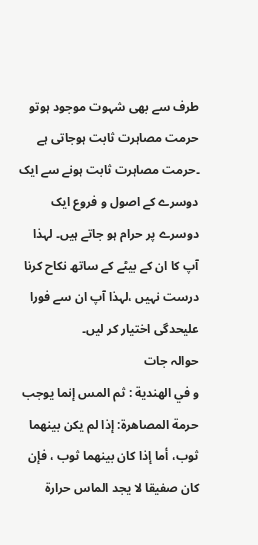طرف سے بھی شہوت موجود ہوتو حرمت مصاہرت ثابت ہوجاتی ہے ۔حرمت مصاہرت ثابت ہونے سے ایک دوسرے کے اصول و فروع ایک دوسرے پر حرام ہو جاتے ہیں۔ لہذا آپ کا ان کے بیٹے کے ساتھ نکاح کرنا درست نہیں ،لہذا آپ ان سے فورا علیحدگی اختیار کر لیں۔
حوالہ جات
و في الهندية : ثم المس إنما يوجب حرمة المصاهرة: إذا لم يكن بينهما ثوب، أما إذا كان بينهما ثوب ، فإن كان صفيقا لا يجد الماس حرارة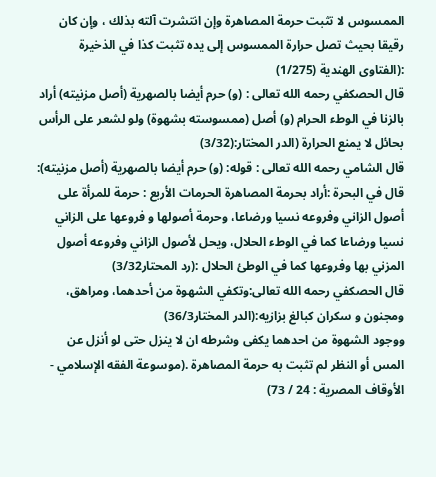الممسوس لا تثبت حرمة المصاهرة وإن انتشرت آلته بذلك ، وإن كان رقيقا بحيث تصل حرارة الممسوس إلى يده تثبت كذا في الذخيرة :(الفتاوى الهندية (1/275)
قال الحصكفي رحمه الله تعالى : (و) حرم أيضا بالصهرية (أصل مزنيته) أراد بالزنا في الوطء الحرام (و) أصل (ممسوسته بشهوة) ولو لشعر على الرأس بحائل لا يمنع الحرارة (الدر المختار:(3/32)
قال الشامي رحمه الله تعالى : قوله: (و) حرم أيضا بالصهرية (أصل مزنيته): قال في البحرة :أراد بحرمة المصاهرة الحرمات الأربع : حرمة للمرأة على أصول الزاني وفروعه نسيا ورضاعا، وحرمة أصولها و فروعها على الزاني نسيا ورضاعا كما في الوطء الحلال، ويحل لأصول الزاني وفروعه أصول المزني بها وفروعها كما في الوطئ الحلال :(رد المحتار3/32)
قال الحصكفي رحمه الله تعالى:وتكفي الشهوة من أحدهما، ومراهق، ومجنون و سكران كبالغ بزازيه:(الدر المختار36/3)
ووجود الشهوة من احدهما يكفى وشرطه ان لا ينزل حتى لو أنزل عن المس أو النظر لم تثبت به حرمة المصاهرة .(موسوعة الفقه الإسلامي - الأوقاف المصرية : 24 / 73)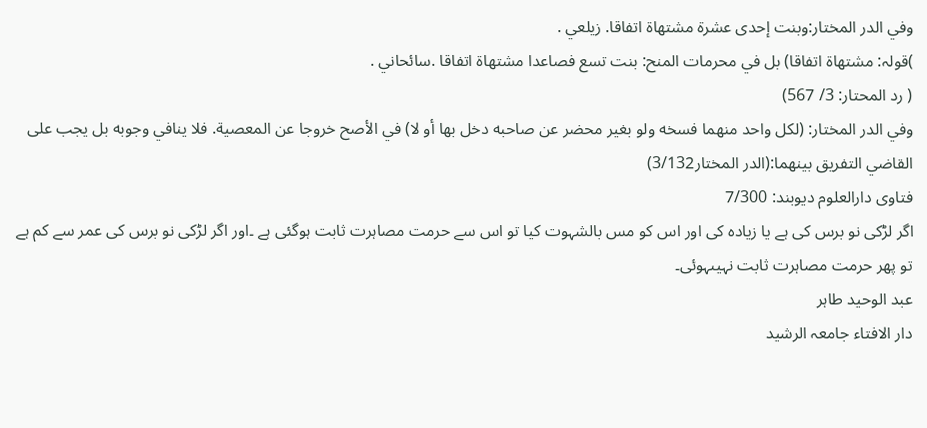وفي الدر المختار:وبنت إحدى عشرة مشتهاة اتفاقا. زيلعي .
)قولہ: مشتهاة اتفاقا) بل في محرمات المنح: بنت تسع فصاعدا مشتهاة اتفاقا .سائحاني .
( رد المحتار: 3/ 567)
وفي الدر المختار: (لكل واحد منهما فسخه ولو بغير محضر عن صاحبه دخل بها أو لا) في الأصح خروجا عن المعصية. فلا ينافي وجوبه بل يجب على القاضي التفريق بينهما:(الدر المختار3/132)
فتاوی دارالعلوم دیوبند: 7/300
اگر لڑکی نو برس کی ہے یا زیادہ کی اور اس کو مس بالشہوت کیا تو اس سے حرمت مصاہرت ثابت ہوگئی ہے ۔اور اگر لڑکی نو برس کی عمر سے کم ہے تو پھر حرمت مصاہرت ثابت نہیںہوئی۔
عبد الوحید طاہر
دار الافتاء جامعہ الرشید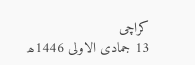کراچی
13 جمادی الاولی 1446ھ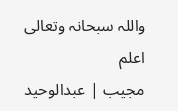واللہ سبحانہ وتعالی اعلم
مجیب | عبدالوحید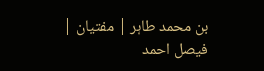بن محمد طاہر | مفتیان | فیصل احمد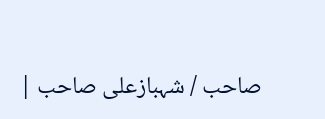صاحب / شہبازعلی صاحب |